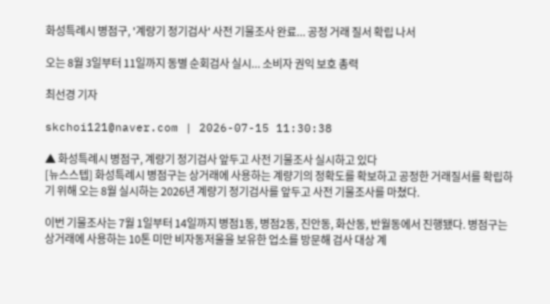화성특례시 병점구, '계량기 정기검사' 사전 기물조사 완료... 공정 거래 질서 확립 나서

오는 8월 3일부터 11일까지 동별 순회검사 실시... 소비자 권익 보호 총력

최선경 기자

skchoi121@naver.com | 2026-07-15 11:30:38

▲ 화성특례시 병점구, 계량기 정기검사 앞두고 사전 기물조사 실시하고 있다
[뉴스스텝] 화성특례시 병점구는 상거래에 사용하는 계량기의 정확도를 확보하고 공정한 거래질서를 확립하기 위해 오는 8월 실시하는 2026년 계량기 정기검사를 앞두고 사전 기물조사를 마쳤다.

이번 기물조사는 7월 1일부터 14일까지 병점1동, 병점2동, 진안동, 화산동, 반월동에서 진행됐다. 병점구는 상거래에 사용하는 10톤 미만 비자동저울을 보유한 업소를 방문해 검사 대상 계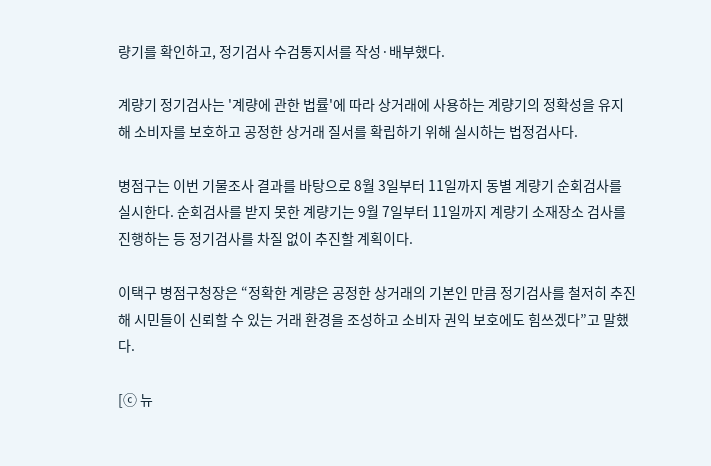량기를 확인하고, 정기검사 수검통지서를 작성·배부했다.

계량기 정기검사는 '계량에 관한 법률'에 따라 상거래에 사용하는 계량기의 정확성을 유지해 소비자를 보호하고 공정한 상거래 질서를 확립하기 위해 실시하는 법정검사다.

병점구는 이번 기물조사 결과를 바탕으로 8월 3일부터 11일까지 동별 계량기 순회검사를 실시한다. 순회검사를 받지 못한 계량기는 9월 7일부터 11일까지 계량기 소재장소 검사를 진행하는 등 정기검사를 차질 없이 추진할 계획이다.

이택구 병점구청장은 “정확한 계량은 공정한 상거래의 기본인 만큼 정기검사를 철저히 추진해 시민들이 신뢰할 수 있는 거래 환경을 조성하고 소비자 권익 보호에도 힘쓰겠다”고 말했다.

[ⓒ 뉴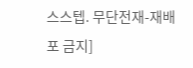스스텝. 무단전재-재배포 금지]